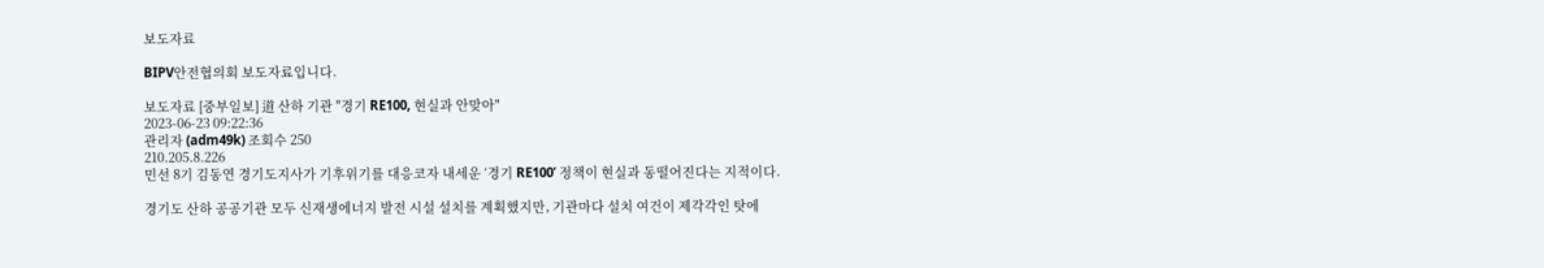보도자료

BIPV안전협의회 보도자료입니다.

보도자료 [중부일보] 道 산하 기관 "경기 RE100, 현실과 안맞아"
2023-06-23 09:22:36
관리자 (adm49k) 조회수 250
210.205.8.226
민선 8기 김동연 경기도지사가 기후위기를 대응코자 내세운 ‘경기 RE100’ 정책이 현실과 동떨어진다는 지적이다.

경기도 산하 공공기관 모두 신재생에너지 발전 시설 설치를 계획했지만, 기관마다 설치 여건이 제각각인 탓에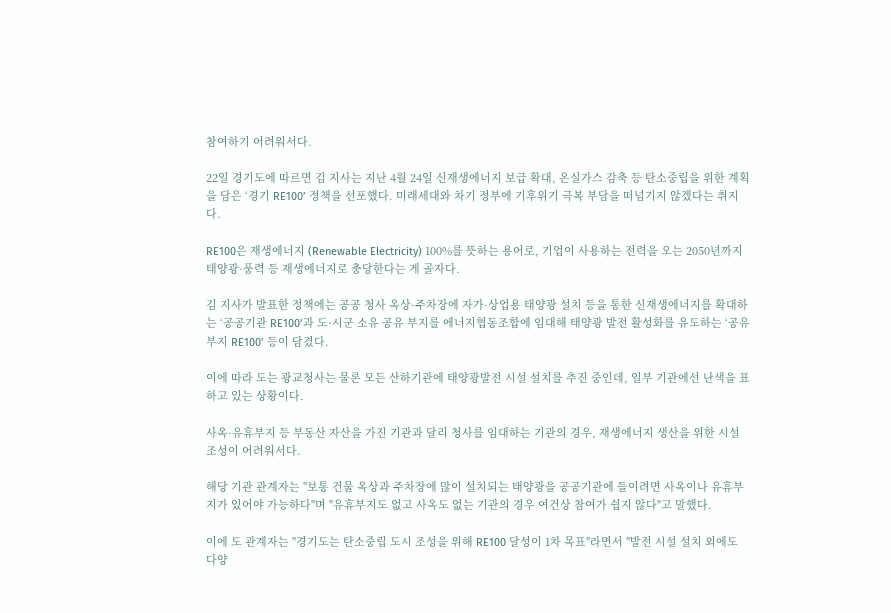참여하기 어려워서다.

22일 경기도에 따르면 김 지사는 지난 4월 24일 신재생에너지 보급 확대, 온실가스 감축 등 탄소중립을 위한 계획을 담은 ‘경기 RE100’ 정책을 선포했다. 미래세대와 차기 정부에 기후위기 극복 부담을 떠넘기지 않겠다는 취지다.

RE100은 재생에너지 (Renewable Electricity) 100%를 뜻하는 용어로, 기업이 사용하는 전력을 오는 2050년까지 태양광·풍력 등 재생에너지로 충당한다는 게 골자다.

김 지사가 발표한 정책에는 공공 청사 옥상·주차장에 자가·상업용 태양광 설치 등을 통한 신재생에너지를 확대하는 ‘공공기관 RE100’과 도·시군 소유 공유 부지를 에너지협동조합에 임대해 태양광 발전 활성화를 유도하는 ‘공유부지 RE100’ 등이 담겼다.

이에 따라 도는 광교청사는 물론 모든 산하기관에 태양광발전 시설 설치를 추진 중인데, 일부 기관에선 난색을 표하고 있는 상황이다.

사옥·유휴부지 등 부동산 자산을 가진 기관과 달리 청사를 임대하는 기관의 경우, 재생에너지 생산을 위한 시설 조성이 어려워서다.

해당 기관 관계자는 "보통 건물 옥상과 주차장에 많이 설치되는 태양광을 공공기관에 들이려면 사옥이나 유휴부지가 있어야 가능하다"며 "유휴부지도 없고 사옥도 없는 기관의 경우 여건상 참여가 쉽지 않다"고 말했다.

이에 도 관계자는 "경기도는 탄소중립 도시 조성을 위해 RE100 달성이 1차 목표"라면서 "발전 시설 설치 외에도 다양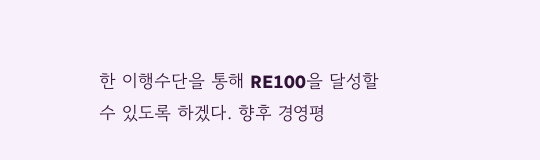한 이행수단을 통해 RE100을 달성할 수 있도록 하겠다. 향후 경영평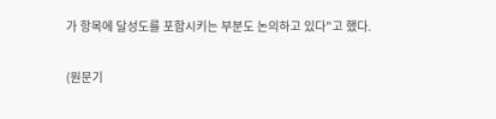가 항목에 달성도를 포함시키는 부분도 논의하고 있다"고 했다.

(원문기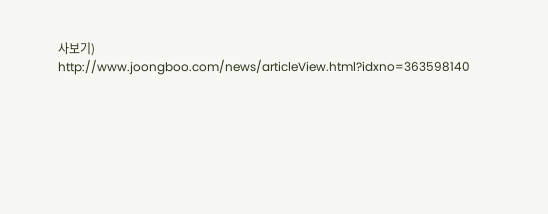사보기) http://www.joongboo.com/news/articleView.html?idxno=363598140